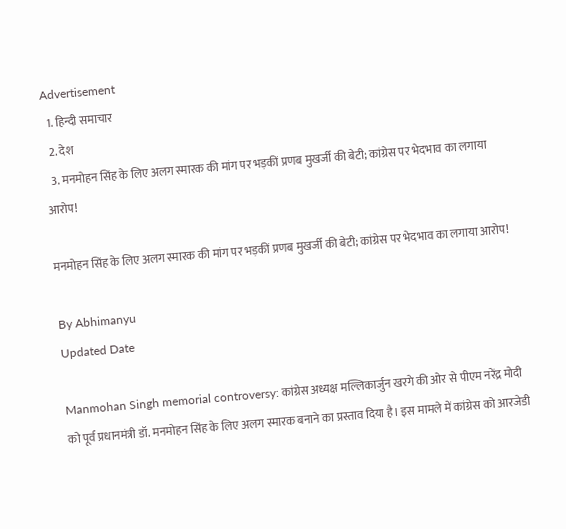Advertisement
  1. हिन्दी समाचार
  2. देश
  3. मनमोहन सिंह के लिए अलग स्मारक की मांग पर भड़कीं प्रणब मुखर्जी की बेटी; कांग्रेस पर भेदभाव का लगाया आरोप!

मनमोहन सिंह के लिए अलग स्मारक की मांग पर भड़कीं प्रणब मुखर्जी की बेटी; कांग्रेस पर भेदभाव का लगाया आरोप!

By Abhimanyu
Updated Date

Manmohan Singh memorial controversy: कांग्रेस अध्यक्ष मल्लिकार्जुन खरगे की ओर से पीएम नरेंद्र मोदी को पूर्व प्रधानमंत्री डॉ. मनमोहन सिंह के लिए अलग स्मारक बनाने का प्रस्ताव दिया है। इस मामले में कांग्रेस को आरजेडी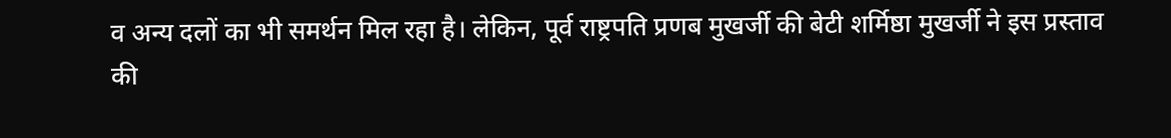व अन्य दलों का भी समर्थन मिल रहा है। लेकिन, पूर्व राष्ट्रपति प्रणब मुखर्जी की बेटी शर्मिष्ठा मुखर्जी ने इस प्रस्ताव की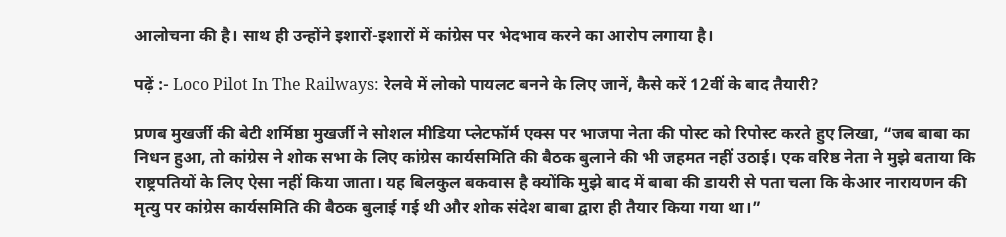आलोचना की है। साथ ही उन्होंने इशारों-इशारों में कांग्रेस पर भेदभाव करने का आरोप लगाया है।

पढ़ें :- Loco Pilot In The Railways: रेलवे में लोको पायलट बनने के लिए जानें, कैसे करें 12वीं के बाद तैयारी?

प्रणब मुखर्जी की बेटी शर्मिष्ठा मुखर्जी ने सोशल मीडिया प्लेटफॉर्म एक्स पर भाजपा नेता की पोस्ट को रिपोस्ट करते हुए लिखा, “जब बाबा का निधन हुआ, तो कांग्रेस ने शोक सभा के लिए कांग्रेस कार्यसमिति की बैठक बुलाने की भी जहमत नहीं उठाई। एक वरिष्ठ नेता ने मुझे बताया कि राष्ट्रपतियों के लिए ऐसा नहीं किया जाता। यह बिलकुल बकवास है क्योंकि मुझे बाद में बाबा की डायरी से पता चला कि केआर नारायणन की मृत्यु पर कांग्रेस कार्यसमिति की बैठक बुलाई गई थी और शोक संदेश बाबा द्वारा ही तैयार किया गया था।”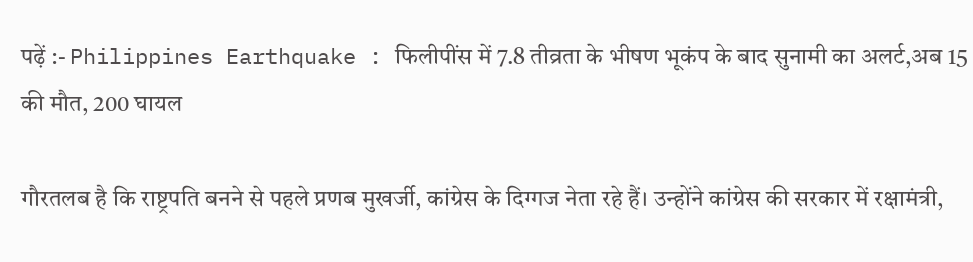पढ़ें :- Philippines Earthquake : फिलीपींस में 7.8 तीव्रता के भीषण भूकंप के बाद सुनामी का अलर्ट,अब 15 की मौत, 200 घायल

गौरतलब है कि राष्ट्रपति बनने से पहले प्रणब मुखर्जी, कांग्रेस के दिग्गज नेता रहे हैं। उन्होंने कांग्रेस की सरकार में रक्षामंत्री,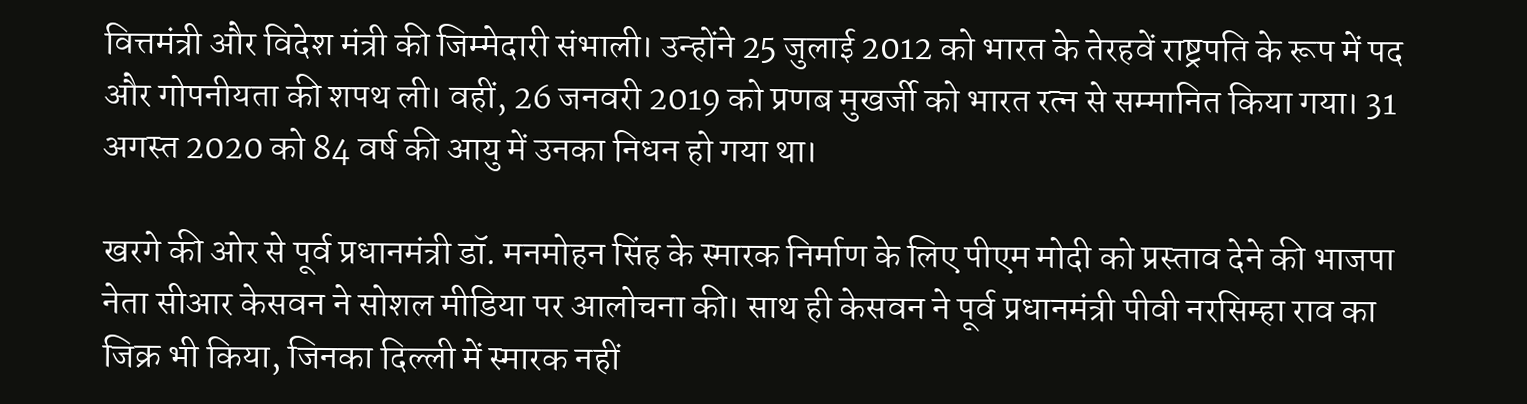वित्तमंत्री और विदेश मंत्री की जिम्मेदारी संभाली। उन्होंने 25 जुलाई 2012 को भारत के तेरहवें राष्ट्रपति के रूप में पद और गोपनीयता की शपथ ली। वहीं, 26 जनवरी 2019 को प्रणब मुखर्जी को भारत रत्न से सम्मानित किया गया। 31 अगस्त 2020 को 84 वर्ष की आयु में उनका निधन हो गया था।

खरगे की ओर से पूर्व प्रधानमंत्री डॉ. मनमोहन सिंह के स्मारक निर्माण के लिए पीएम मोदी को प्रस्ताव देने की भाजपा नेता सीआर केसवन ने सोशल मीडिया पर आलोचना की। साथ ही केसवन ने पूर्व प्रधानमंत्री पीवी नरसिम्हा राव का जिक्र भी किया, जिनका दिल्ली में स्मारक नहीं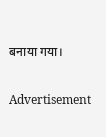बनाया गया।

Advertisement